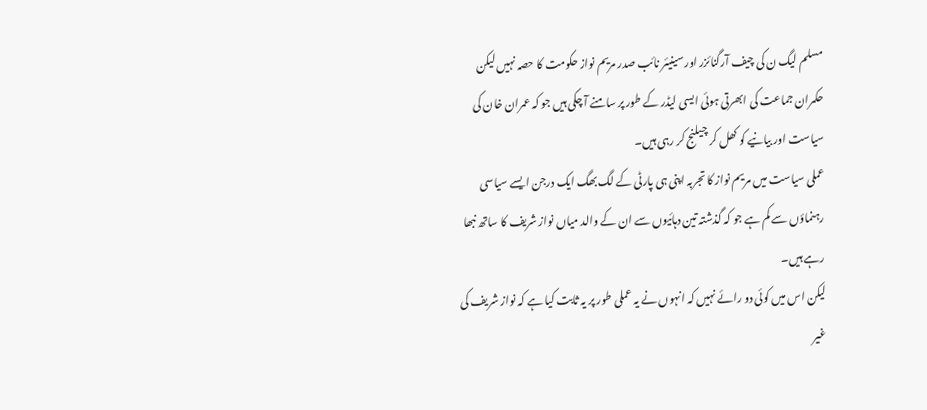مسلم لیگ ن کی چیف آرگنائزر اور سینیئر نائب صدر مریم نواز حکومت کا حصہ نہیں لیکن حکمران جماعت کی ابھرتی ہوئی ایسی لیڈر کے طور پر سامنے آ چکی ہیں جو کہ عمران خان کی سیاست اور بیانیے کو کھل کر چیلنج کر رہی ہیں۔
عملی سیاست میں مریم نواز کا تجربہ اپنی ہی پارٹی کے لگ بھگ ایک درجن ایسے سیاسی رہنماؤں سے کم ہے جو کہ گذشتہ تین دہائیوں سے ان کے والد میاں نواز شریف کا ساتھ نبھا رہے ہیں۔
لیکن اس میں کوئی دو رائے نہیں کہ انہوں نے یہ عملی طور پر یہ ثابت کیا ہے کہ نواز شریف کی غیر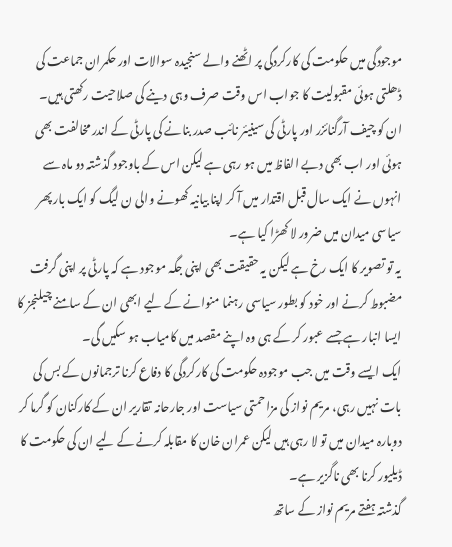موجودگی میں حکومت کی کارکردگی پر اٹھنے والے سنجیدہ سوالات اور حکمران جماعت کی ڈھلتی ہوئی مقبولیت کا جواب اس وقت صرف وہی دینے کی صلاحیت رکھتی ہیں۔
ان کو چیف آرگنائزر اور پارٹی کی سینیئر نائب صدر بنانے کی پارٹی کے اندر مخالفت بھی ہوئی اور اب بھی دبے الفاظ میں ہو رہی ہے لیکن اس کے باوجود گذشتہ دو ماہ سے انہوں نے ایک سال قبل اقتدار میں آ کر اپنا بیانیہ کھونے والی ن لیگ کو ایک بار پھر سیاسی میدان میں ضرور لا کھڑا کیا ہے۔
یہ تو تصویر کا ایک رخ ہے لیکن یہ حقیقت بھی اپنی جگہ موجود ہے کہ پارٹی پر اپنی گرفت مضبوط کرنے اور خود کو بطور سیاسی رہنما منوانے کے لیے ابھی ان کے سامنے چیلنجز کا ایسا انبار ہے جسے عبور کر کے ہی وہ اپنے مقصد میں کامیاب ہو سکیں گی۔
ایک ایسے وقت میں جب موجودہ حکومت کی کارکردگی کا دفاع کرنا ترجمانوں کے بس کی بات نہیں رہی، مریم نواز کی مزاحمتی سیاست اور جارحانہ تقاریر ان کے کارکنان کو گرما کر دوبارہ میدان میں تو لا رہی ہیں لیکن عمران خان کا مقابلہ کرنے کے لیے ان کی حکومت کا ڈیلیور کرنا بھی ناگزیر ہے۔
گذشتہ ہفتے مریم نواز کے ساتھ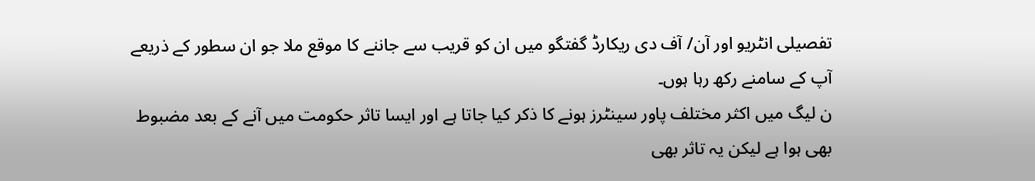تفصیلی انٹریو اور آن/ آف دی ریکارڈ گفتگو میں ان کو قریب سے جاننے کا موقع ملا جو ان سطور کے ذریعے آپ کے سامنے رکھ رہا ہوں۔
ن لیگ میں اکثر مختلف پاور سینٹرز ہونے کا ذکر کیا جاتا ہے اور ایسا تاثر حکومت میں آنے کے بعد مضبوط بھی ہوا ہے لیکن یہ تاثر بھی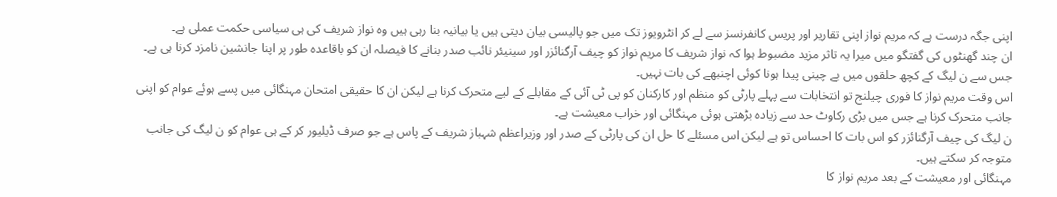اپنی جگہ درست ہے کہ مریم نواز اپنی تقاریر اور پریس کانفرنسز سے لے کر انٹرویوز تک میں جو پالیسی بیان دیتی ہیں یا بیانیہ بنا رہی ہیں وہ نواز شریف کی ہی سیاسی حکمت عملی ہے۔
ان چند گھنٹوں کی گفتگو میں میرا یہ تاثر مزید مضبوط ہوا کہ نواز شریف کا مریم نواز کو چیف آرگنائزر اور سینیئر نائب صدر بنانے کا فیصلہ ان کو باقاعدہ طور پر اپنا جانشین نامزد کرنا ہی ہے۔ جس سے ن لیگ کے کچھ حلقوں میں بے چینی پیدا ہونا کوئی اچنبھے کی بات نہیں۔
اس وقت مریم نواز کا فوری چیلنج تو انتخابات سے پہلے پارٹی کو منظم اور کارکنان کو پی ٹی آئی کے مقابلے کے لیے متحرک کرنا ہے لیکن ان کا حقیقی امتحان مہنگائی میں پسے ہوئے عوام کو اپنی جانب متحرک کرنا ہے جس میں بڑی رکاوٹ حد سے زیادہ بڑھتی ہوئی مہنگائی اور خراب معیشت ہے۔
ن لیگ کی چیف آرگنائزر کو اس بات کا احساس تو ہے لیکن اس مسئلے کا حل ان کی پارٹی کے صدر اور وزیراعظم شہباز شریف کے پاس ہے جو صرف ڈیلیور کر کے ہی عوام کو ن لیگ کی جانب متوجہ کر سکتے ہیں۔
مہنگائی اور معیشت کے بعد مریم نواز کا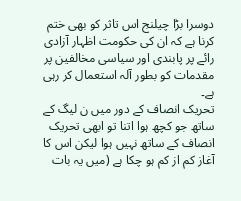دوسرا بڑا چیلنج اس تاثر کو بھی ختم کرنا ہے کہ ان کی حکومت اظہار آزادی رائے پر پابندی اور سیاسی مخالفین پر مقدمات کو بطور آلہ استعمال کر رہی ہے۔
تحریک انصاف کے دور میں ن لیگ کے ساتھ جو کچھ ہوا اتنا تو ابھی تحریک انصاف کے ساتھ نہیں ہوا لیکن اس کا آغاز کم از کم ہو چکا ہے (میں یہ بات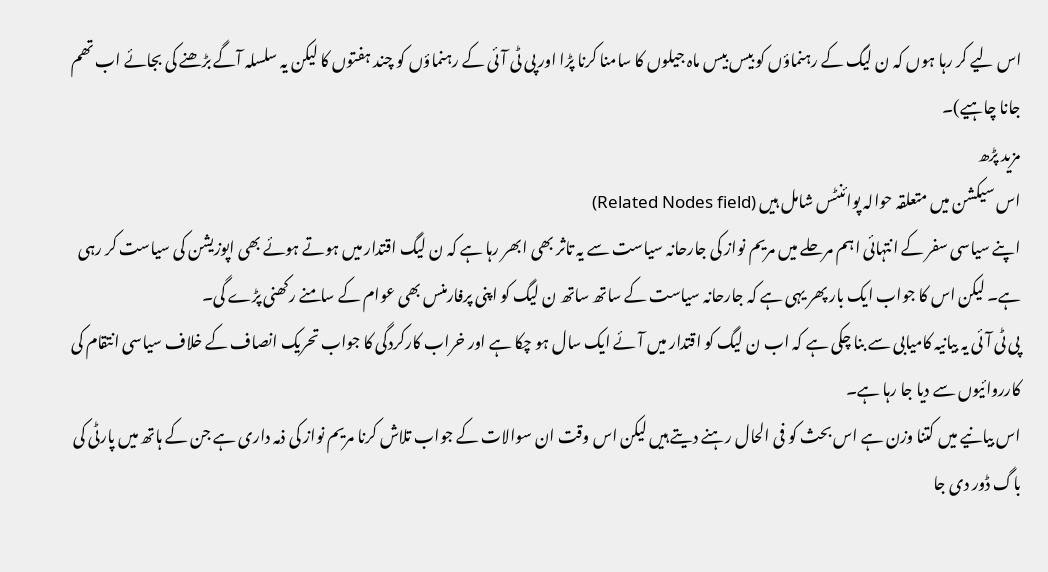اس لیے کر رہا ہوں کہ ن لیگ کے رہنماؤں کو بیس بیس ماہ جیلوں کا سامنا کرنا پڑا اور پی ٹی آئی کے رہنماؤں کو چند ہفتوں کا لیکن یہ سلسلہ آگے بڑھنے کی بجائے اب تھم جانا چاہیے)۔
مزید پڑھ
اس سیکشن میں متعلقہ حوالہ پوائنٹس شامل ہیں (Related Nodes field)
اپنے سیاسی سفر کے انتہائی اہم مرحلے میں مریم نواز کی جارحانہ سیاست سے یہ تاثر بھی ابھر رہا ہے کہ ن لیگ اقتدار میں ہوتے ہوئے بھی اپوزیشن کی سیاست کر رہی ہے۔ لیکن اس کا جواب ایک بار پھر یہی ہے کہ جارحانہ سیاست کے ساتھ ساتھ ن لیگ کو اپنی پرفارمنس بھی عوام کے سامنے رکھنی پڑے گی۔
پی ٹی آئی یہ بیانیہ کامیابی سے بنا چکی ہے کہ اب ن لیگ کو اقتدار میں آئے ایک سال ہو چکا ہے اور خراب کارکردگی کا جواب تحریک انصاف کے خلاف سیاسی انتقام کی کارروائیوں سے دیا جا رہا ہے۔
اس بیانیے میں کتنا وزن ہے اس بحث کو فی الحال رہنے دیتے ہیں لیکن اس وقت ان سوالات کے جواب تلاش کرنا مریم نواز کی ذمہ داری ہے جن کے ہاتھ میں پارٹی کی باگ ڈور دی جا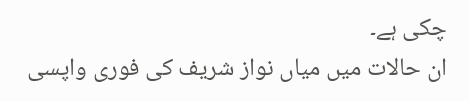چکی ہے۔
ان حالات میں میاں نواز شریف کی فوری واپسی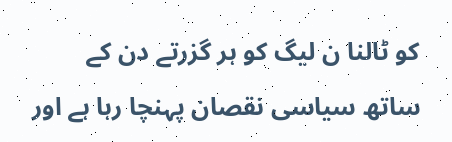کو ٹالنا ن لیگ کو ہر گزرتے دن کے ساتھ سیاسی نقصان پہنچا رہا ہے اور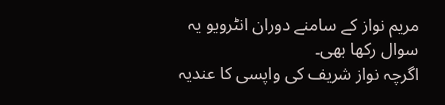مریم نواز کے سامنے دوران انٹرویو یہ سوال رکھا بھی۔
اگرچہ نواز شریف کی واپسی کا عندیہ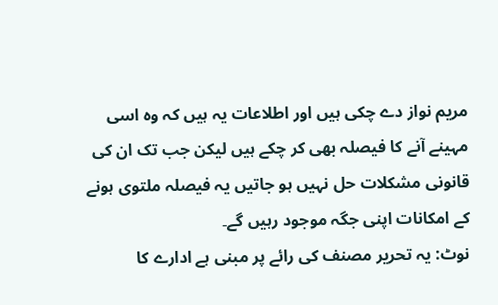مریم نواز دے چکی ہیں اور اطلاعات یہ ہیں کہ وہ اسی مہینے آنے کا فیصلہ بھی کر چکے ہیں لیکن جب تک ان کی قانونی مشکلات حل نہیں ہو جاتیں یہ فیصلہ ملتوی ہونے کے امکانات اپنی جگہ موجود رہیں گے۔
نوٹ: یہ تحریر مصنف کی رائے پر مبنی ہے ادارے کا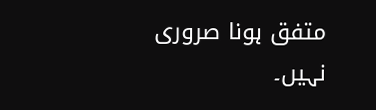متفق ہونا صروری نہیں۔